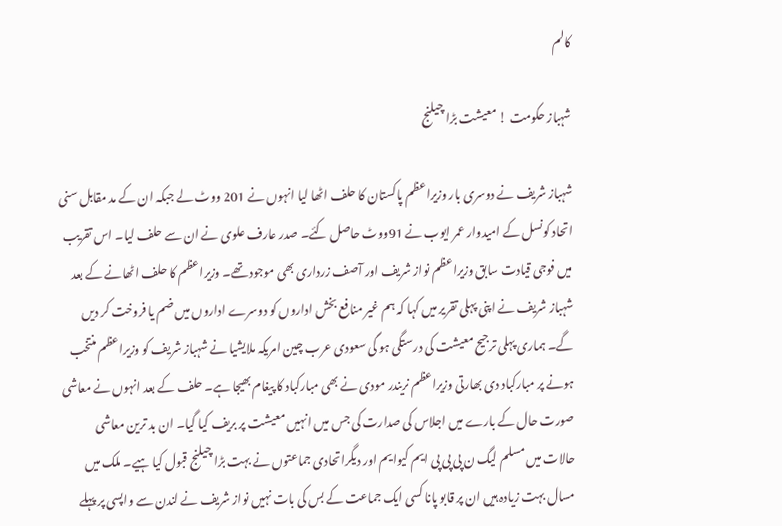کالم

شہباز حکومت ! معیشت بڑا چیلنج

شہباز شریف نے دوسری بار وزیراعظم پاکستان کا حلف اٹھا لیا انہوں نے 201 ووٹ لے جبکہ ان کے مد مقابل سنی اتحاد کونسل کے امیدوار عمر ایوب نے 91ووٹ حاصل کئے۔ صدر عارف علوی نے ان سے حلف لیا۔ اس تقریب میں فوجی قیادت سابق وزیراعظم نواز شریف اور آصف زرداری بھی موجود تھے۔ وزیراعظم کا حلف اٹھانے کے بعد شہباز شریف نے اپنی پہلی تقریر میں کہا کہ ہم غیر منافع بخش اداروں کو دوسرے اداروں میں ضم یا فروخت کر دیں گے۔ ہماری پہلی ترجیح معیشت کی درستگی ہو گی سعودی عرب چین امریکہ ملایشیا نے شہباز شریف کو وزیراعظم منتخب ہونے پر مبارکباد دی بھارتی وزیراعظم نریندر مودی نے بھی مبارکباد کا پیغام بھیجا ہے۔ حلف کے بعد انہوں نے معاشی صورت حال کے بارے میں اجلاس کی صدارت کی جس میں انہیں معیشت پر بریف کیا گیا۔ ان بد ترین معاشی حالات میں مسلم لیگ ن پی پی پی ایم کیوایم اور دیگراتحادی جماعتوں نے بہت بڑا چیلنج قبول کیا ہیے۔ ملک میں مسال بہت زیادہ ہیں ان پر قابو پانا کسی ایک جماعت کے بس کی بات نہیں نواز شریف نے لندن سے واپسی پر پہلے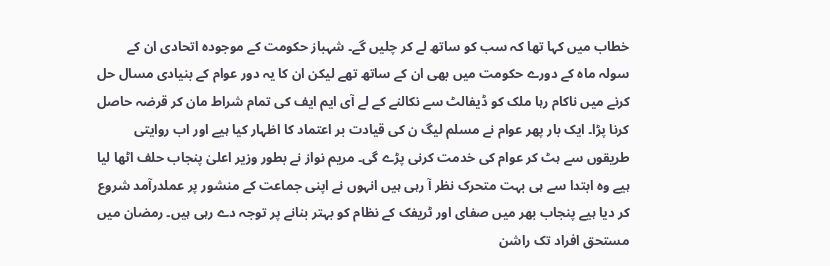خطاب میں کہا تھا کہ سب کو ساتھ لے کر چلیں گے۔ شہباز حکومت کے موجودہ اتحادی ان کے سولہ ماہ کے دورے حکومت میں بھی ان کے ساتھ تھے لیکن ان کا یہ دور عوام کے بنیادی مسال حل کرنے میں ناکام رہا ملک کو ڈیفالٹ سے نکالنے کے لے آی ایم ایف کی تمام شراط مان کر قرضہ حاصل کرنا پڑا۔ ایک بار پھر عوام نے مسلم لیگ ن کی قیادت بر اعتماد کا اظہار کیا ہیے اور اب روایتی طریقوں سے ہٹ کر عوام کی خدمت کرنی پڑے گی۔ مریم نواز نے بطور وزیر اعلیٰ پنجاب حلف اٹھا لیا ہیے وہ ابتدا سے ہی بہت متحرک نظر آ رہی ہیں انہوں نے اپنی جماعت کے منشور پر عملدرآمد شروع کر دیا ہیے پنجاب بھر میں صفای اور ٹریفک کے نظام کو بہتر بنانے پر توجہ دے رہی ہیں۔ رمضان میں مستحق افراد تک راشن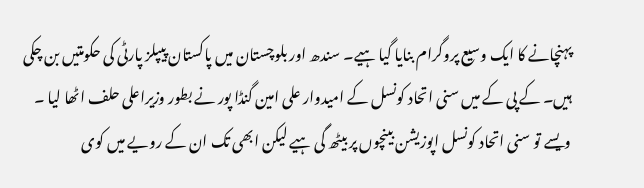پہنچانے کا ایک وسیع پروگرام بنایا گیا ہیے۔ سندھ اور بلوچستان میں پاکستان پیپلز پارٹی کی حکومتیں بن چکی ہیں۔ کے پی کے میں سنی اتحاد کونسل کے امیدوار علی امین گنڈا پور نے بطور وزیراعلی حلف اٹھا لیا ۔ ویسے تو سنی اتحاد کونسل اپوزیشن بینچوں پر بیٹھ گی ہیے لیکن ابھی تک ان کے رویے میں کوی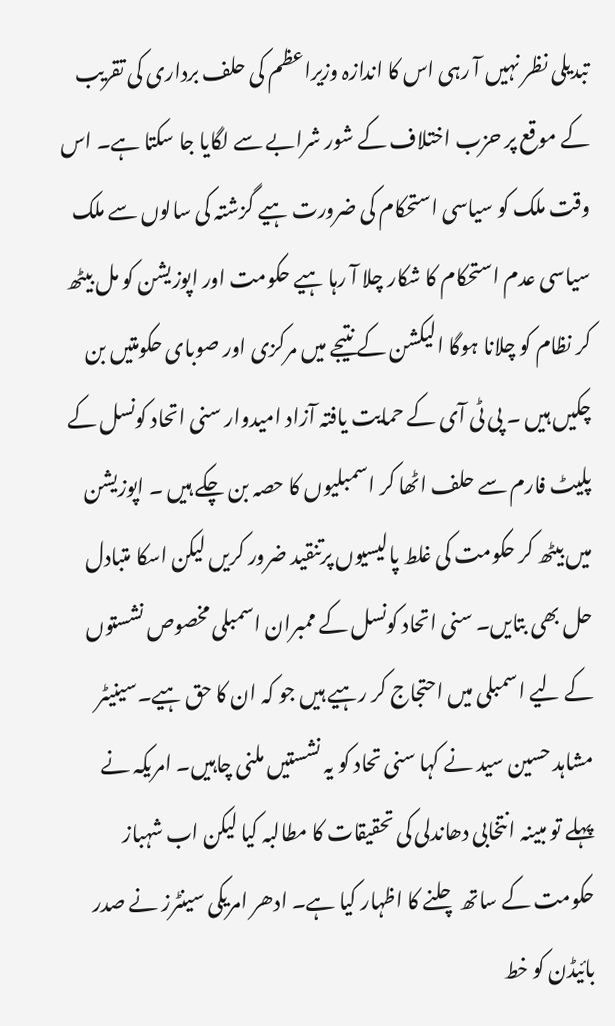تبدیلی نظر نہیں آ رہی اس کا اندازہ وزیراعظم کی حلف برداری کی تقریب کے موقع پر حزب اختلاف کے شور شرابے سے لگایا جا سکتا ہے۔ اس وقت ملک کو سیاسی استحکام کی ضرورت ہیے گزشتہ کی سالوں سے ملک سیاسی عدم استحکام کا شکار چلا آ رہا ہیے حکومت اور اپوزیشن کو مل بیٹھ کر نظام کو چلانا ہوگا الیکشن کے نتیجے میں مرکزی اور صوبای حکومتیں بن چکیں ہیں ۔ پی ٹی آی کے حمایت یافتہ آزاد امیدوار سنی اتحاد کونسل کے پلیٹ فارم سے حلف اٹھا کر اسمبلیوں کا حصہ بن چکے ہیں ۔ اپوزیشن میں بیٹھ کر حکومت کی غلط پالیسیوں پرتنقید ضرور کریں لیکن اسکا متبادل حل بھی بتایں۔ سنی اتحاد کونسل کے ممبران اسمبلی مخصوص نشستوں کے لیے اسمبلی میں احتجاج کر رہیے ہیں جو کہ ان کا حق ہیے۔سینیٹر مشاہد حسین سید نے کہا سنی تحاد کو یہ نشستیں ملنی چاہیں۔ امریکہ نے پہلے تو مبینہ انتخابی دھاندلی کی تحقیقات کا مطالبہ کیا لیکن اب شہباز حکومت کے ساتھ چلنے کا اظہار کیا ہے۔ ادھر امریکی سینٹرز نے صدر بائیڈن کو خط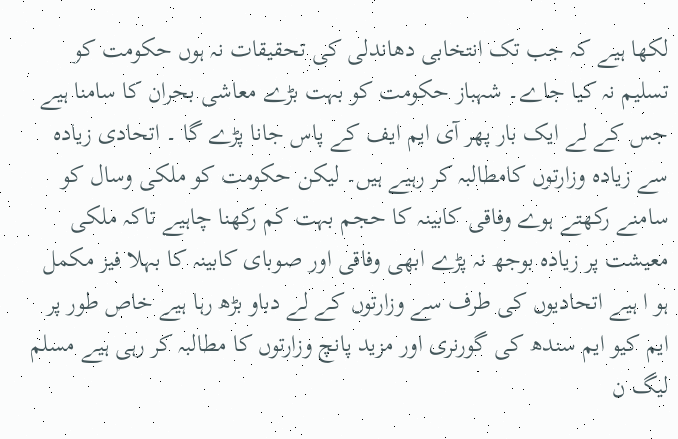لکھا ہیے کہ جب تک انتخابی دھاندلی کی تحقیقات نہ ہوں حکومت کو تسلیم نہ کیا جاے۔ شہباز حکومت کو بہت بڑے معاشی بحران کا سامنا ہیے جس کے لے ایک بار پھر آی ایم ایف کے پاس جانا پڑے گا ۔ اتحادی زیادہ سے زیادہ وزارتوں کامطالبہ کر رہیے ہیں۔ لیکن حکومت کو ملکی وسال کو سامنے رکھتے ہوے وفاقی کابینہ کا حجم بہت کم رکھنا چاہیے تاکہ ملکی معیشت پر زیادہ بوجھ نہ پڑے ابھی وفاقی اور صوبای کابینہ کا بہلا فیز مکمل ہو ا ہیے اتحادیوں کی طرف سے وزارتوں کے لے دباو بڑھ رہا ہیے خاص طور پر ایم کیو ایم سندھ کی گورنری اور مزید پانچ وزارتوں کا مطالبہ کر رہی ہیے مسلم لیگ ن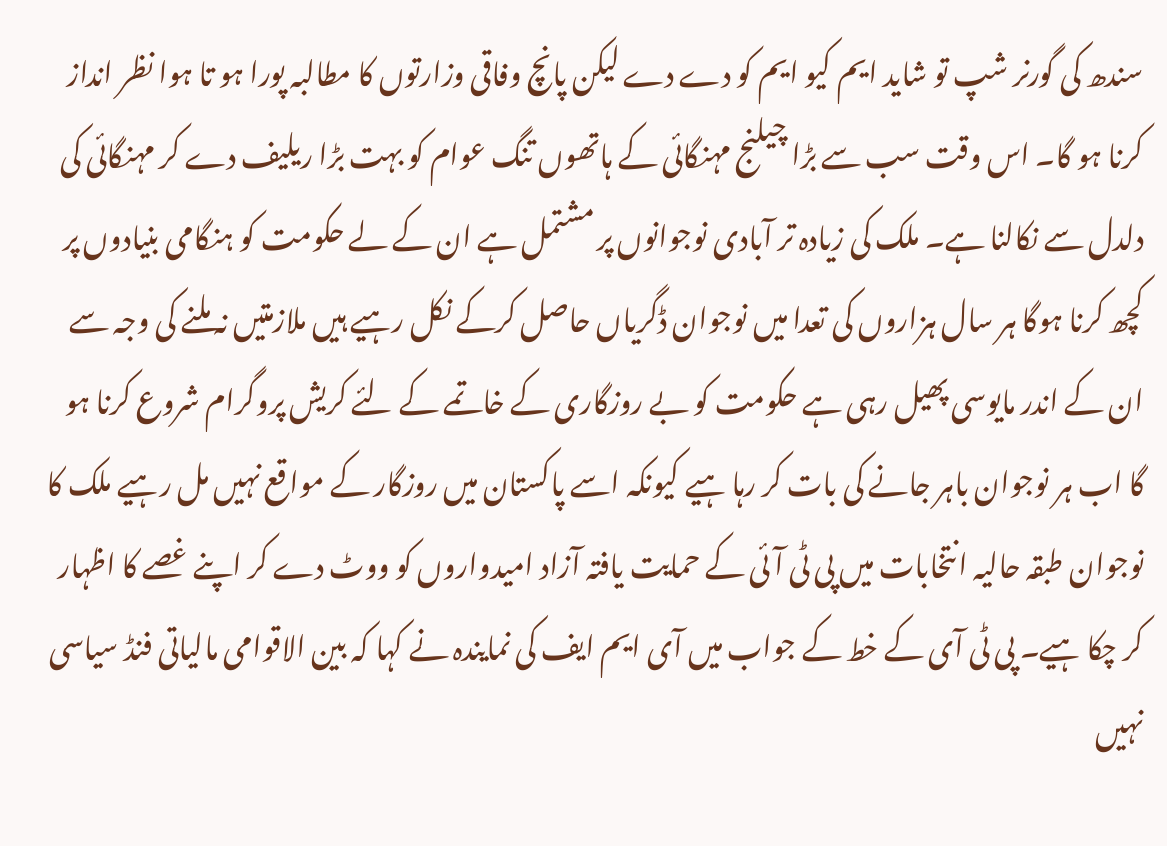سندھ کی گورنر شپ تو شاید ایم کیو ایم کو دے دے لیکن پانچ وفاقی وزارتوں کا مطالبہ پورا ہو تا ہوا نظر انداز کرنا ہو گا۔ اس وقت سب سے بڑا چیلنج مہنگائی کے ہاتھوں تنگ عوام کو بہت بڑا ریلیف دے کر مہنگائی کی دلدل سے نکالنا ہے۔ ملک کی زیادہ تر آبادی نوجوانوں پر مشتمل ہے ان کے لے حکومت کو ہنگامی بنیادوں پر کچھ کرنا ہوگا ہر سال ہزاروں کی تعدا میں نوجوان ڈگریاں حاصل کرکے نکل رہیے ہیں ملازمتیں نہ ملنے کی وجہ سے ان کے اندر مایوسی پھیل رہی ہے حکومت کو بے روزگاری کے خاتمے کے لئے کریش پروگرام شروع کرنا ہو گا اب ہر نوجوان باہر جانے کی بات کر رہا ہیے کیونکہ اسے پاکستان میں روزگار کے مواقع نہیں مل رہیے ملک کا نوجوان طبقہ حالیہ انتخابات میں پی ٹی آئی کے حمایت یافتہ آزاد امیدواروں کو ووٹ دے کر اپنے غصے کا اظہار کر چکا ہیے۔ پی ٹی آی کے خط کے جواب میں آی ایم ایف کی نمایندہ نے کہا کہ بین الاقوامی مالیاتی فنڈ سیاسی نہیں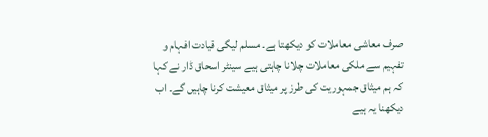صرف معاشی معاملات کو دیکھتا ہے۔ مسلم لیگی قیادت افہام و تفہیم سے ملکی معاملات چلانا چاہتی ہیے سینٹر اسحاق ڈار نے کہا کہ ہم میثاق جمہوریت کی طرز پر میثاق معیشت کرنا چاہیں گے۔ اب دیکھنا یہ ہیے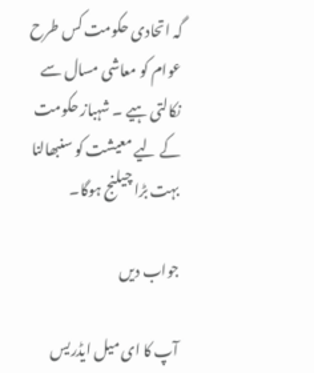گہ اتحادی حکومت کس طرح عوام کو معاشی مسال سے نکالتی ہیے ۔ شہباز حکومت کے لیے معیشت کو سنبھالنا بہت بڑا چیلنج ہوگا۔

جواب دیں

آپ کا ای میل ایڈریس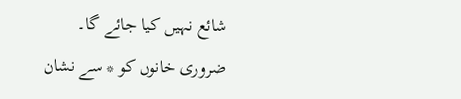شائع نہیں کیا جائے گا۔ ضروری خانوں کو * سے نشان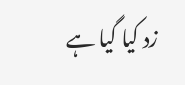زد کیا گیا ہے